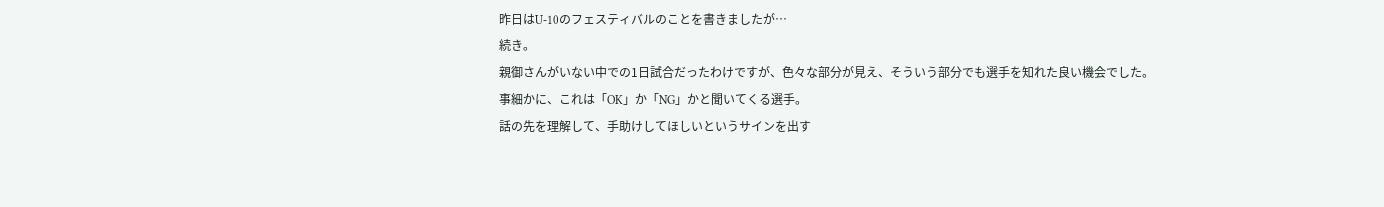昨日はU-10のフェスティバルのことを書きましたが…
続き。
親御さんがいない中での1日試合だったわけですが、色々な部分が見え、そういう部分でも選手を知れた良い機会でした。
事細かに、これは「OK」か「NG」かと聞いてくる選手。
話の先を理解して、手助けしてほしいというサインを出す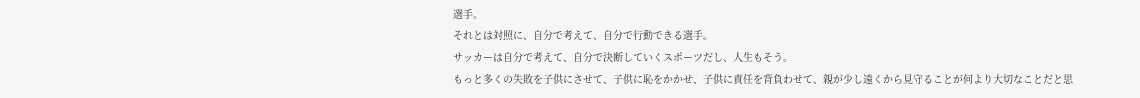選手。
それとは対照に、自分で考えて、自分で行動できる選手。
サッカーは自分で考えて、自分で決断していくスポーツだし、人生もそう。
もっと多くの失敗を子供にさせて、子供に恥をかかせ、子供に責任を背負わせて、親が少し遠くから見守ることが何より大切なことだと思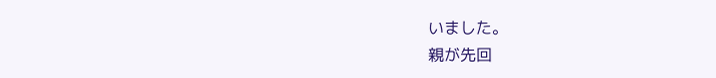いました。
親が先回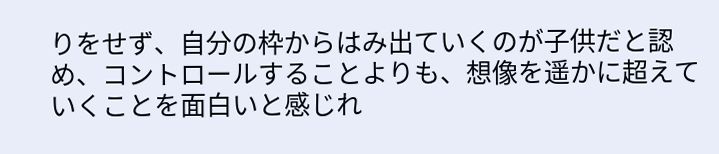りをせず、自分の枠からはみ出ていくのが子供だと認め、コントロールすることよりも、想像を遥かに超えていくことを面白いと感じれ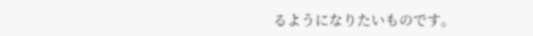るようになりたいものです。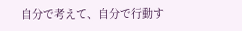自分で考えて、自分で行動す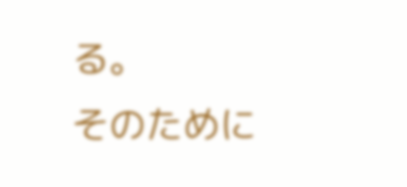る。
そのために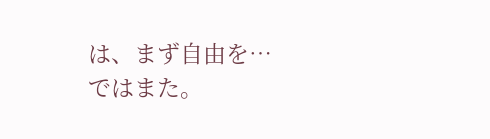は、まず自由を…
ではまた。